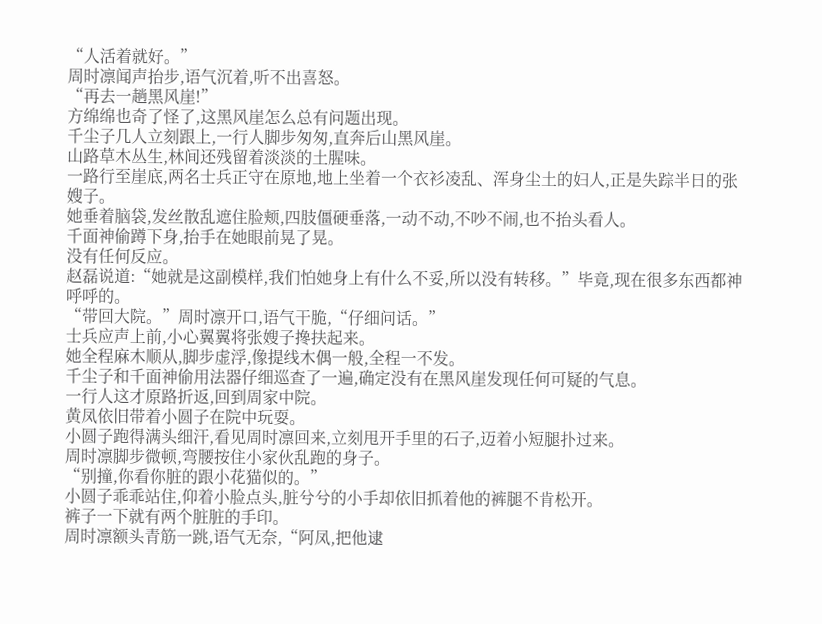“人活着就好。”
周时凛闻声抬步,语气沉着,听不出喜怒。
“再去一趟黑风崖!”
方绵绵也奇了怪了,这黑风崖怎么总有问题出现。
千尘子几人立刻跟上,一行人脚步匆匆,直奔后山黑风崖。
山路草木丛生,林间还残留着淡淡的土腥味。
一路行至崖底,两名士兵正守在原地,地上坐着一个衣衫凌乱、浑身尘土的妇人,正是失踪半日的张嫂子。
她垂着脑袋,发丝散乱遮住脸颊,四肢僵硬垂落,一动不动,不吵不闹,也不抬头看人。
千面神偷蹲下身,抬手在她眼前晃了晃。
没有任何反应。
赵磊说道:“她就是这副模样,我们怕她身上有什么不妥,所以没有转移。”毕竟,现在很多东西都神呼呼的。
“带回大院。”周时凛开口,语气干脆,“仔细问话。”
士兵应声上前,小心翼翼将张嫂子搀扶起来。
她全程麻木顺从,脚步虚浮,像提线木偶一般,全程一不发。
千尘子和千面神偷用法器仔细巡查了一遍,确定没有在黑风崖发现任何可疑的气息。
一行人这才原路折返,回到周家中院。
黄凤依旧带着小圆子在院中玩耍。
小圆子跑得满头细汗,看见周时凛回来,立刻甩开手里的石子,迈着小短腿扑过来。
周时凛脚步微顿,弯腰按住小家伙乱跑的身子。
“别撞,你看你脏的跟小花猫似的。”
小圆子乖乖站住,仰着小脸点头,脏兮兮的小手却依旧抓着他的裤腿不肯松开。
裤子一下就有两个脏脏的手印。
周时凛额头青筋一跳,语气无奈,“阿凤,把他逮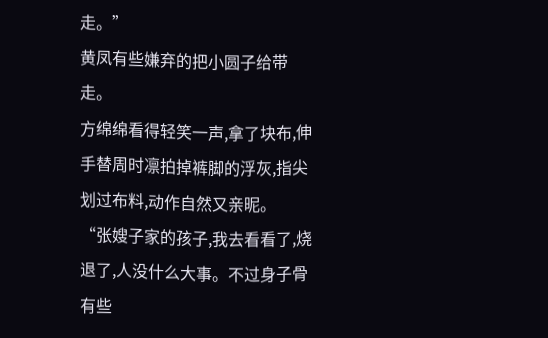走。”
黄凤有些嫌弃的把小圆子给带走。
方绵绵看得轻笑一声,拿了块布,伸手替周时凛拍掉裤脚的浮灰,指尖划过布料,动作自然又亲昵。
“张嫂子家的孩子,我去看看了,烧退了,人没什么大事。不过身子骨有些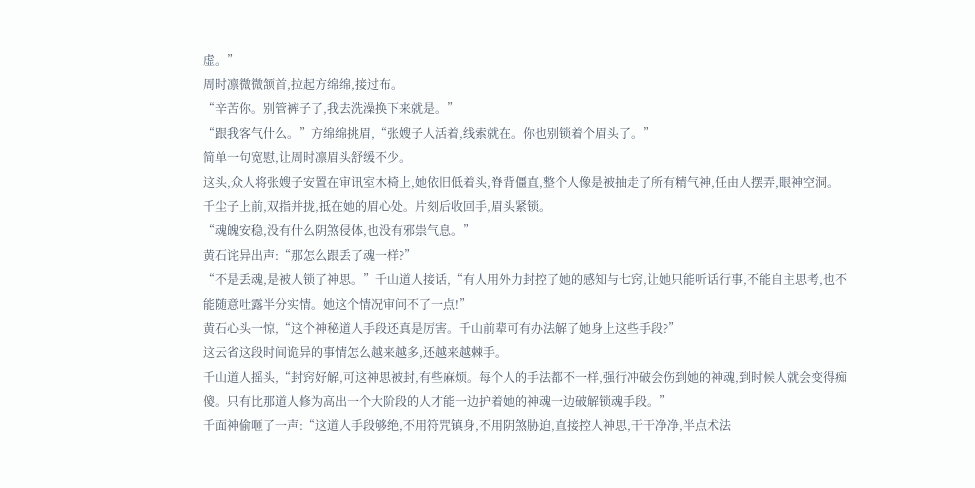虚。”
周时凛微微颔首,拉起方绵绵,接过布。
“辛苦你。别管裤子了,我去洗澡换下来就是。”
“跟我客气什么。”方绵绵挑眉,“张嫂子人活着,线索就在。你也别锁着个眉头了。”
简单一句宽慰,让周时凛眉头舒缓不少。
这头,众人将张嫂子安置在审讯室木椅上,她依旧低着头,脊背僵直,整个人像是被抽走了所有精气神,任由人摆弄,眼神空洞。
千尘子上前,双指并拢,抵在她的眉心处。片刻后收回手,眉头紧锁。
“魂魄安稳,没有什么阴煞侵体,也没有邪祟气息。”
黄石诧异出声:“那怎么跟丢了魂一样?”
“不是丢魂,是被人锁了神思。”千山道人接话,“有人用外力封控了她的感知与七窍,让她只能听话行事,不能自主思考,也不能随意吐露半分实情。她这个情况审问不了一点!”
黄石心头一惊,“这个神秘道人手段还真是厉害。千山前辈可有办法解了她身上这些手段?”
这云省这段时间诡异的事情怎么越来越多,还越来越棘手。
千山道人摇头,“封窍好解,可这神思被封,有些麻烦。每个人的手法都不一样,强行冲破会伤到她的神魂,到时候人就会变得痴傻。只有比那道人修为高出一个大阶段的人才能一边护着她的神魂一边破解锁魂手段。”
千面神偷咂了一声:“这道人手段够绝,不用符咒镇身,不用阴煞胁迫,直接控人神思,干干净净,半点术法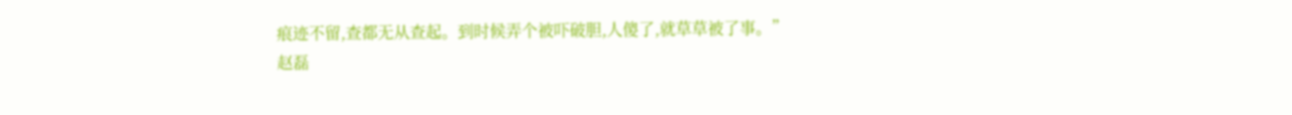痕迹不留,查都无从查起。到时候弄个被吓破胆,人傻了,就草草被了事。”
赵磊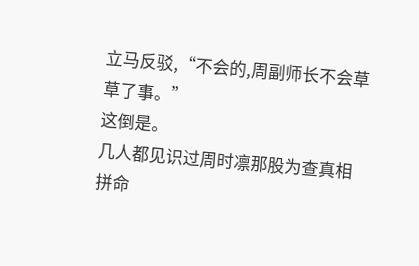立马反驳,“不会的,周副师长不会草草了事。”
这倒是。
几人都见识过周时凛那股为查真相拼命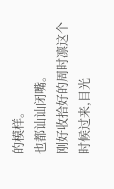的模样。
也都讪讪闭嘴。
刚好收拾好的周时凛这个时候过来,目光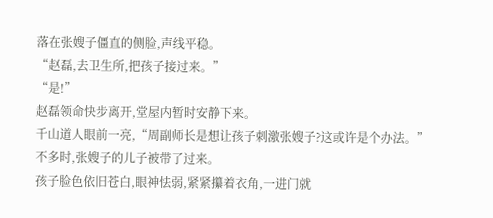落在张嫂子僵直的侧脸,声线平稳。
“赵磊,去卫生所,把孩子接过来。”
“是!”
赵磊领命快步离开,堂屋内暂时安静下来。
千山道人眼前一亮,“周副师长是想让孩子刺激张嫂子?这或许是个办法。”
不多时,张嫂子的儿子被带了过来。
孩子脸色依旧苍白,眼神怯弱,紧紧攥着衣角,一进门就